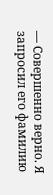— Совершенно верно. Я запросил его фамилию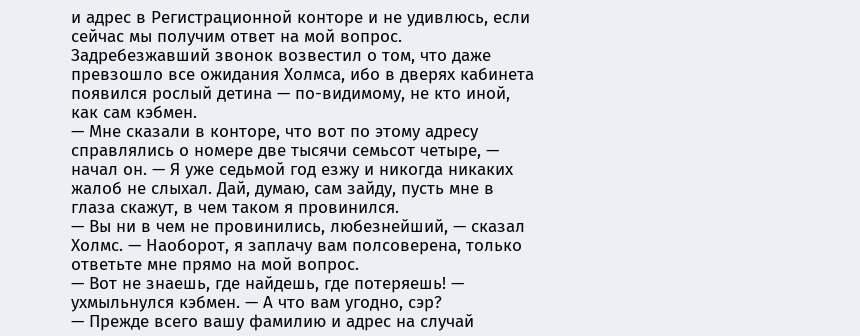и адрес в Регистрационной конторе и не удивлюсь, если сейчас мы получим ответ на мой вопрос.
Задребезжавший звонок возвестил о том, что даже превзошло все ожидания Холмса, ибо в дверях кабинета появился рослый детина — по-видимому, не кто иной, как сам кэбмен.
— Мне сказали в конторе, что вот по этому адресу справлялись о номере две тысячи семьсот четыре, — начал он. — Я уже седьмой год езжу и никогда никаких жалоб не слыхал. Дай, думаю, сам зайду, пусть мне в глаза скажут, в чем таком я провинился.
— Вы ни в чем не провинились, любезнейший, — сказал Холмс. — Наоборот, я заплачу вам полсоверена, только ответьте мне прямо на мой вопрос.
— Вот не знаешь, где найдешь, где потеряешь! — ухмыльнулся кэбмен. — А что вам угодно, сэр?
— Прежде всего вашу фамилию и адрес на случай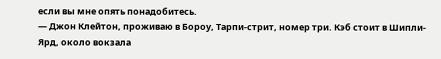если вы мне опять понадобитесь.
— Джон Клейтон, проживаю в Бороу, Тарпи-стрит, номер три. Кэб стоит в Шипли-Ярд, около вокзала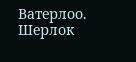Ватерлоо.
Шерлок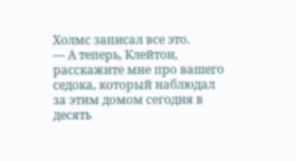Холмс записал все это.
— А теперь, Клейтон, расскажите мне про вашего седока, который наблюдал за этим домом сегодня в десять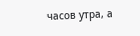часов утра, а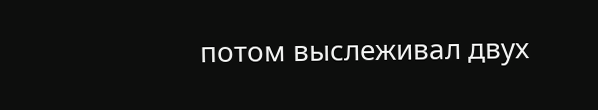потом выслеживал двух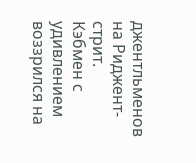джентльменов на Риджент-стрит.
Кэбмен с удивлением воззрился на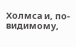Холмса и, по-видимому,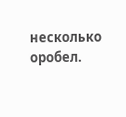несколько оробел.